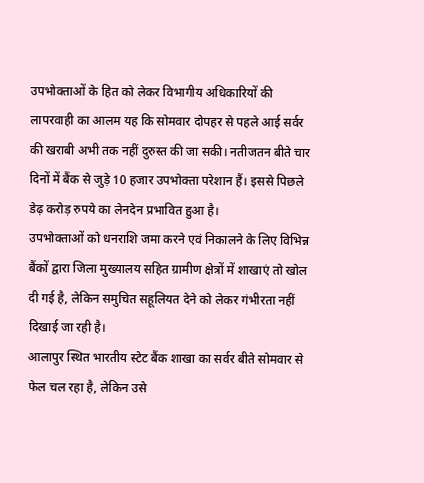उपभोक्ताओं के हित को लेकर विभागीय अधिकारियों की लापरवाही का आलम यह कि सोमवार दोपहर से पहले आई सर्वर की खराबी अभी तक नहीं दुरुस्त की जा सकी। नतीजतन बीते चार दिनों में बैंक से जुड़े 10 हजार उपभोक्ता परेशान हैं। इससे पिछले डेढ़ करोड़ रुपये का लेनदेन प्रभावित हुआ है।
उपभोक्ताओं को धनराशि जमा करने एवं निकालने के लिए विभिन्न बैंकों द्वारा जिला मुख्यालय सहित ग्रामीण क्षेत्रों में शाखाएं तो खोल दी गई है, लेकिन समुचित सहूलियत देने को लेकर गंभीरता नहीं दिखाई जा रही है।
आलापुर स्थित भारतीय स्टेट बैंक शाखा का सर्वर बीते सोमवार से फेल चल रहा है, लेकिन उसे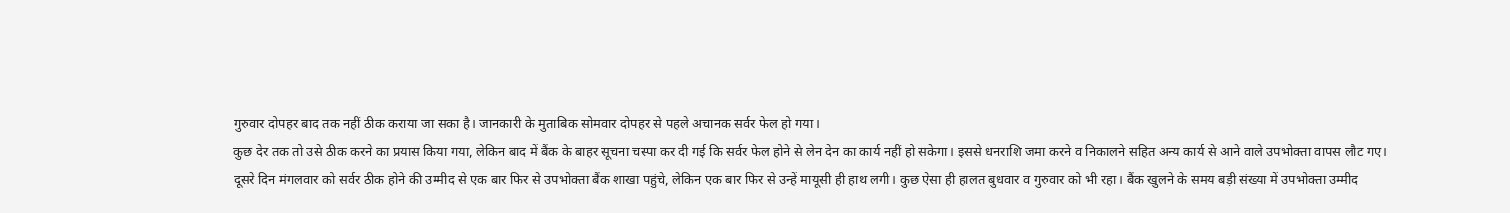गुरुवार दोपहर बाद तक नहीं ठीक कराया जा सका है। जानकारी के मुताबिक सोमवार दोपहर से पहले अचानक सर्वर फेल हो गया।
कुछ देर तक तो उसे ठीक करने का प्रयास किया गया, लेकिन बाद में बैंक के बाहर सूचना चस्पा कर दी गई कि सर्वर फेल होने से लेन देन का कार्य नहीं हो सकेगा। इससे धनराशि जमा करने व निकालने सहित अन्य कार्य से आने वाले उपभोक्ता वापस लौट गए।
दूसरे दिन मंगलवार को सर्वर ठीक होने की उम्मीद से एक बार फिर से उपभोक्ता बैंक शाखा पहुंचे, लेकिन एक बार फिर से उन्हें मायूसी ही हाथ लगी। कुछ ऐसा ही हालत बुधवार व गुरुवार को भी रहा। बैंक खुलने के समय बड़ी संख्या में उपभोक्ता उम्मीद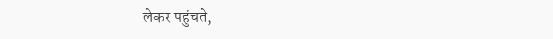लेकर पहुंचते,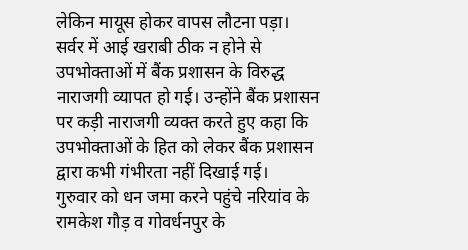लेकिन मायूस होकर वापस लौटना पड़ा।
सर्वर में आई खराबी ठीक न होने से उपभोक्ताओं में बैंक प्रशासन के विरुद्ध नाराजगी व्यापत हो गई। उन्होंने बैंक प्रशासन पर कड़ी नाराजगी व्यक्त करते हुए कहा कि उपभोक्ताओं के हित को लेकर बैंक प्रशासन द्वारा कभी गंभीरता नहीं दिखाई गई।
गुरुवार को धन जमा करने पहुंचे नरियांव के रामकेश गौड़ व गोवर्धनपुर के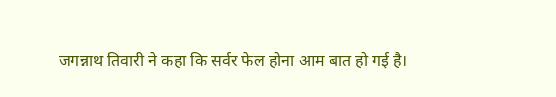जगन्नाथ तिवारी ने कहा कि सर्वर फेल होना आम बात हो गई है।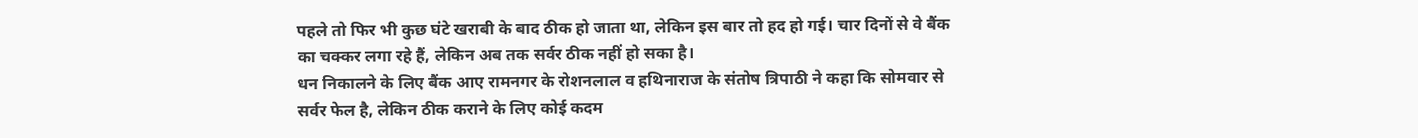पहले तो फिर भी कुछ घंटे खराबी के बाद ठीक हो जाता था, लेकिन इस बार तो हद हो गई। चार दिनों से वे बैंक का चक्कर लगा रहे हैं, लेकिन अब तक सर्वर ठीक नहीं हो सका है।
धन निकालने के लिए बैंक आए रामनगर के रोशनलाल व हथिनाराज के संतोष त्रिपाठी ने कहा कि सोमवार से सर्वर फेल है, लेकिन ठीक कराने के लिए कोई कदम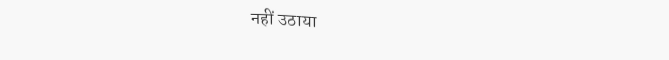नहीं उठाया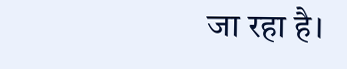जा रहा है।